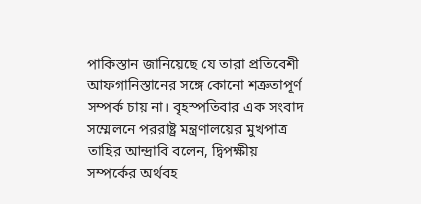পাকিস্তান জানিয়েছে যে তারা প্রতিবেশী আফগানিস্তানের সঙ্গে কোনো শত্রুতাপূর্ণ সম্পর্ক চায় না। বৃহস্পতিবার এক সংবাদ সম্মেলনে পররাষ্ট্র মন্ত্রণালয়ের মুখপাত্র তাহির আন্দ্রাবি বলেন, দ্বিপক্ষীয় সম্পর্কের অর্থবহ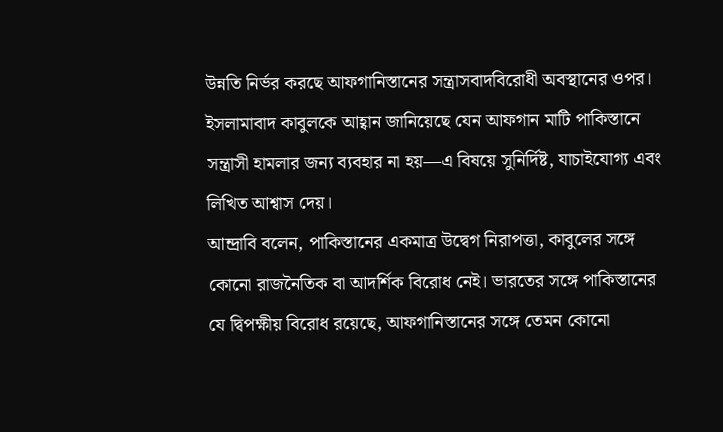উন্নতি নির্ভর করছে আফগানিস্তানের সন্ত্রাসবাদবিরোধী অবস্থানের ওপর। ইসলামাবাদ কাবুলকে আহ্বান জানিয়েছে যেন আফগান মাটি পাকিস্তানে সন্ত্রাসী হামলার জন্য ব্যবহার না হয়—এ বিষয়ে সুনির্দিষ্ট, যাচাইযোগ্য এবং লিখিত আশ্বাস দেয়।
আন্দ্রাবি বলেন, পাকিস্তানের একমাত্র উদ্বেগ নিরাপত্তা, কাবুলের সঙ্গে কোনো রাজনৈতিক বা আদর্শিক বিরোধ নেই। ভারতের সঙ্গে পাকিস্তানের যে দ্বিপক্ষীয় বিরোধ রয়েছে, আফগানিস্তানের সঙ্গে তেমন কোনো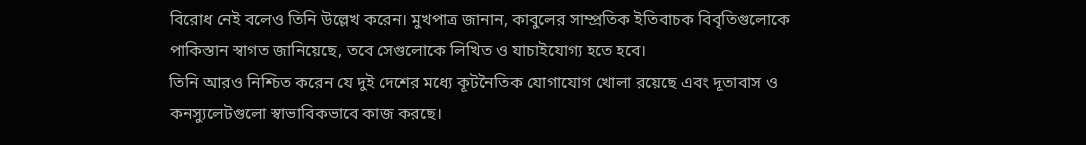বিরোধ নেই বলেও তিনি উল্লেখ করেন। মুখপাত্র জানান, কাবুলের সাম্প্রতিক ইতিবাচক বিবৃতিগুলোকে পাকিস্তান স্বাগত জানিয়েছে, তবে সেগুলোকে লিখিত ও যাচাইযোগ্য হতে হবে।
তিনি আরও নিশ্চিত করেন যে দুই দেশের মধ্যে কূটনৈতিক যোগাযোগ খোলা রয়েছে এবং দূতাবাস ও কনস্যুলেটগুলো স্বাভাবিকভাবে কাজ করছে।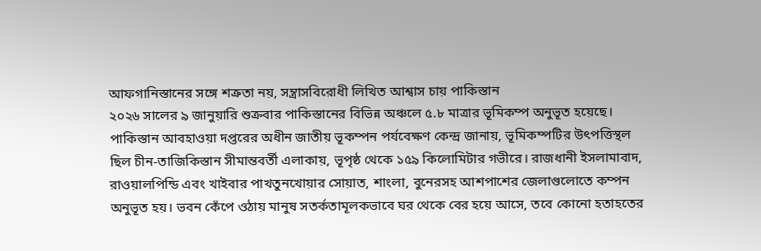আফগানিস্তানের সঙ্গে শত্রুতা নয়, সন্ত্রাসবিরোধী লিখিত আশ্বাস চায় পাকিস্তান
২০২৬ সালের ৯ জানুয়ারি শুক্রবার পাকিস্তানের বিভিন্ন অঞ্চলে ৫.৮ মাত্রার ভূমিকম্প অনুভূত হয়েছে। পাকিস্তান আবহাওয়া দপ্তরের অধীন জাতীয় ভূকম্পন পর্যবেক্ষণ কেন্দ্র জানায়, ভূমিকম্পটির উৎপত্তিস্থল ছিল চীন-তাজিকিস্তান সীমান্তবর্তী এলাকায়, ভূপৃষ্ঠ থেকে ১৫৯ কিলোমিটার গভীরে। রাজধানী ইসলামাবাদ, রাওয়ালপিন্ডি এবং খাইবার পাখতুনখোয়ার সোয়াত, শাংলা, বুনেরসহ আশপাশের জেলাগুলোতে কম্পন অনুভূত হয়। ভবন কেঁপে ওঠায় মানুষ সতর্কতামূলকভাবে ঘর থেকে বের হয়ে আসে, তবে কোনো হতাহতের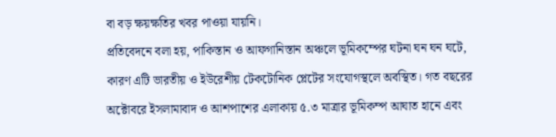বা বড় ক্ষয়ক্ষতির খবর পাওয়া যায়নি।
প্রতিবেদনে বলা হয়, পাকিস্তান ও আফগানিস্তান অঞ্চলে ভূমিকম্পের ঘটনা ঘন ঘন ঘটে, কারণ এটি ভারতীয় ও ইউরেশীয় টেকটোনিক প্লেটের সংযোগস্থলে অবস্থিত। গত বছরের অক্টোবরে ইসলামাবাদ ও আশপাশের এলাকায় ৫.৩ মাত্রার ভূমিকম্প আঘাত হানে এবং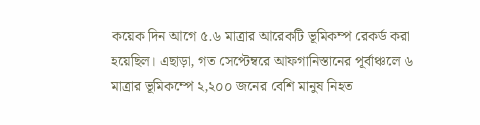কয়েক দিন আগে ৫.৬ মাত্রার আরেকটি ভূমিকম্প রেকর্ড করা হয়েছিল। এছাড়া, গত সেপ্টেম্বরে আফগানিস্তানের পূর্বাঞ্চলে ৬ মাত্রার ভূমিকম্পে ২,২০০ জনের বেশি মানুষ নিহত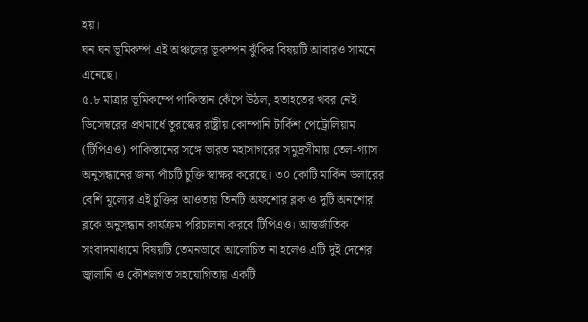হয়।
ঘন ঘন ভূমিকম্প এই অঞ্চলের ভূকম্পন ঝুঁকির বিষয়টি আবারও সামনে এনেছে।
৫.৮ মাত্রার ভূমিকম্পে পাকিস্তান কেঁপে উঠল, হতাহতের খবর নেই
ডিসেম্বরের প্রথমার্ধে তুরস্কের রাষ্ট্রীয় কোম্পানি টার্কিশ পেট্রোলিয়াম (টিপিএও) পাকিস্তানের সঙ্গে ভারত মহাসাগরের সমুদ্রসীমায় তেল-গ্যাস অনুসন্ধানের জন্য পাঁচটি চুক্তি স্বাক্ষর করেছে। ৩০ কোটি মার্কিন ডলারের বেশি মূল্যের এই চুক্তির আওতায় তিনটি অফশোর ব্লক ও দুটি অনশোর ব্লকে অনুসন্ধান কার্যক্রম পরিচালনা করবে টিপিএও। আন্তর্জাতিক সংবাদমাধ্যমে বিষয়টি তেমনভাবে আলোচিত না হলেও এটি দুই দেশের জ্বালানি ও কৌশলগত সহযোগিতায় একটি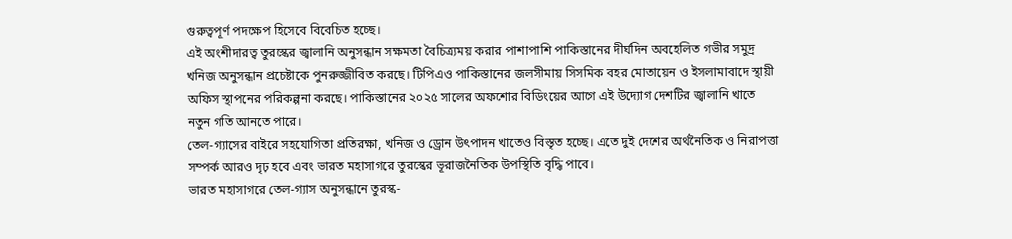গুরুত্বপূর্ণ পদক্ষেপ হিসেবে বিবেচিত হচ্ছে।
এই অংশীদারত্ব তুরস্কের জ্বালানি অনুসন্ধান সক্ষমতা বৈচিত্র্যময় করার পাশাপাশি পাকিস্তানের দীর্ঘদিন অবহেলিত গভীর সমুদ্র খনিজ অনুসন্ধান প্রচেষ্টাকে পুনরুজ্জীবিত করছে। টিপিএও পাকিস্তানের জলসীমায় সিসমিক বহর মোতায়েন ও ইসলামাবাদে স্থায়ী অফিস স্থাপনের পরিকল্পনা করছে। পাকিস্তানের ২০২৫ সালের অফশোর বিডিংয়ের আগে এই উদ্যোগ দেশটির জ্বালানি খাতে নতুন গতি আনতে পারে।
তেল-গ্যাসের বাইরে সহযোগিতা প্রতিরক্ষা, খনিজ ও ড্রোন উৎপাদন খাতেও বিস্তৃত হচ্ছে। এতে দুই দেশের অর্থনৈতিক ও নিরাপত্তা সম্পর্ক আরও দৃঢ় হবে এবং ভারত মহাসাগরে তুরস্কের ভূরাজনৈতিক উপস্থিতি বৃদ্ধি পাবে।
ভারত মহাসাগরে তেল-গ্যাস অনুসন্ধানে তুরস্ক-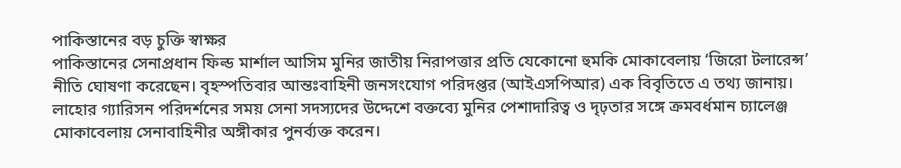পাকিস্তানের বড় চুক্তি স্বাক্ষর
পাকিস্তানের সেনাপ্রধান ফিল্ড মার্শাল আসিম মুনির জাতীয় নিরাপত্তার প্রতি যেকোনো হুমকি মোকাবেলায় ‘জিরো টলারেন্স’ নীতি ঘোষণা করেছেন। বৃহস্পতিবার আন্তঃবাহিনী জনসংযোগ পরিদপ্তর (আইএসপিআর) এক বিবৃতিতে এ তথ্য জানায়। লাহোর গ্যারিসন পরিদর্শনের সময় সেনা সদস্যদের উদ্দেশে বক্তব্যে মুনির পেশাদারিত্ব ও দৃঢ়তার সঙ্গে ক্রমবর্ধমান চ্যালেঞ্জ মোকাবেলায় সেনাবাহিনীর অঙ্গীকার পুনর্ব্যক্ত করেন।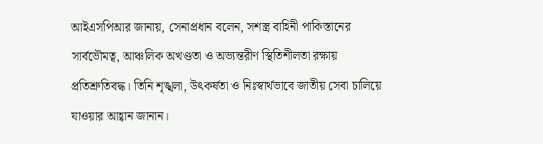আইএসপিআর জানায়, সেনাপ্রধান বলেন, সশস্ত্র বাহিনী পাকিস্তানের সার্বভৌমত্ব, আঞ্চলিক অখণ্ডতা ও অভ্যন্তরীণ স্থিতিশীলতা রক্ষায় প্রতিশ্রুতিবদ্ধ। তিনি শৃঙ্খলা, উৎকর্ষতা ও নিঃস্বার্থভাবে জাতীয় সেবা চালিয়ে যাওয়ার আহ্বান জানান।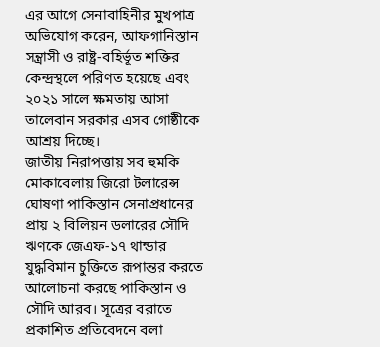এর আগে সেনাবাহিনীর মুখপাত্র অভিযোগ করেন, আফগানিস্তান সন্ত্রাসী ও রাষ্ট্র-বহির্ভূত শক্তির কেন্দ্রস্থলে পরিণত হয়েছে এবং ২০২১ সালে ক্ষমতায় আসা তালেবান সরকার এসব গোষ্ঠীকে আশ্রয় দিচ্ছে।
জাতীয় নিরাপত্তায় সব হুমকি মোকাবেলায় জিরো টলারেন্স ঘোষণা পাকিস্তান সেনাপ্রধানের
প্রায় ২ বিলিয়ন ডলারের সৌদি ঋণকে জেএফ-১৭ থান্ডার যুদ্ধবিমান চুক্তিতে রূপান্তর করতে আলোচনা করছে পাকিস্তান ও সৌদি আরব। সূত্রের বরাতে প্রকাশিত প্রতিবেদনে বলা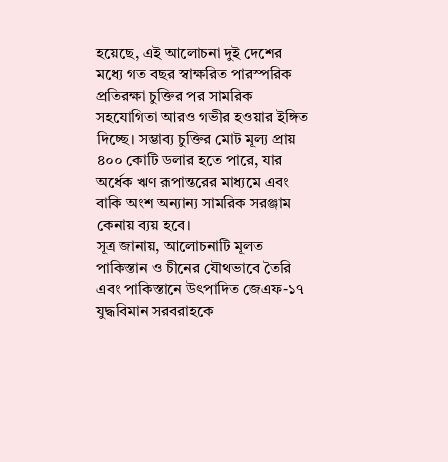হয়েছে, এই আলোচনা দুই দেশের মধ্যে গত বছর স্বাক্ষরিত পারস্পরিক প্রতিরক্ষা চুক্তির পর সামরিক সহযোগিতা আরও গভীর হওয়ার ইঙ্গিত দিচ্ছে। সম্ভাব্য চুক্তির মোট মূল্য প্রায় ৪০০ কোটি ডলার হতে পারে, যার অর্ধেক ঋণ রূপান্তরের মাধ্যমে এবং বাকি অংশ অন্যান্য সামরিক সরঞ্জাম কেনায় ব্যয় হবে।
সূত্র জানায়, আলোচনাটি মূলত পাকিস্তান ও চীনের যৌথভাবে তৈরি এবং পাকিস্তানে উৎপাদিত জেএফ-১৭ যুদ্ধবিমান সরবরাহকে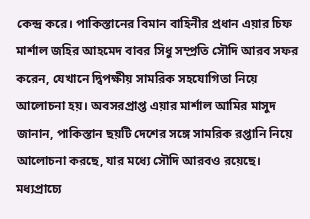কেন্দ্র করে। পাকিস্তানের বিমান বাহিনীর প্রধান এয়ার চিফ মার্শাল জহির আহমেদ বাবর সিধু সম্প্রতি সৌদি আরব সফর করেন, যেখানে দ্বিপক্ষীয় সামরিক সহযোগিতা নিয়ে আলোচনা হয়। অবসরপ্রাপ্ত এয়ার মার্শাল আমির মাসুদ জানান, পাকিস্তান ছয়টি দেশের সঙ্গে সামরিক রপ্তানি নিয়ে আলোচনা করছে, যার মধ্যে সৌদি আরবও রয়েছে।
মধ্যপ্রাচ্যে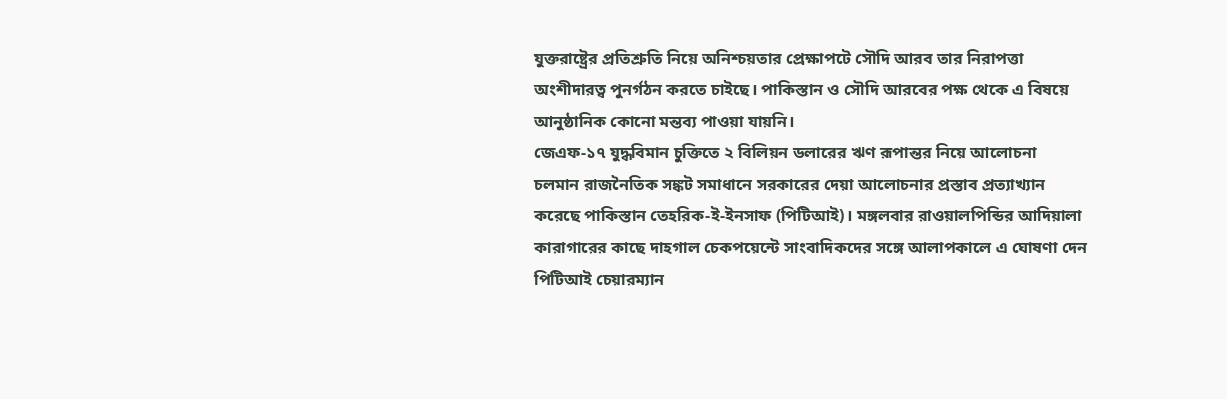যুক্তরাষ্ট্রের প্রতিশ্রুতি নিয়ে অনিশ্চয়তার প্রেক্ষাপটে সৌদি আরব তার নিরাপত্তা অংশীদারত্ব পুনর্গঠন করতে চাইছে। পাকিস্তান ও সৌদি আরবের পক্ষ থেকে এ বিষয়ে আনুষ্ঠানিক কোনো মন্তব্য পাওয়া যায়নি।
জেএফ-১৭ যুদ্ধবিমান চুক্তিতে ২ বিলিয়ন ডলারের ঋণ রূপান্তর নিয়ে আলোচনা
চলমান রাজনৈতিক সঙ্কট সমাধানে সরকারের দেয়া আলোচনার প্রস্তাব প্রত্যাখ্যান করেছে পাকিস্তান তেহরিক-ই-ইনসাফ (পিটিআই)। মঙ্গলবার রাওয়ালপিন্ডির আদিয়ালা কারাগারের কাছে দাহগাল চেকপয়েন্টে সাংবাদিকদের সঙ্গে আলাপকালে এ ঘোষণা দেন পিটিআই চেয়ারম্যান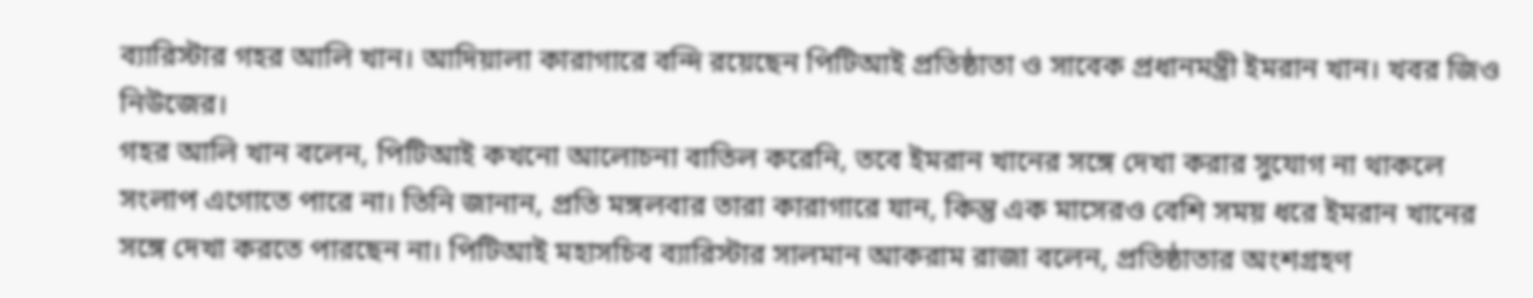ব্যারিস্টার গহর আলি খান। আদিয়ালা কারাগারে বন্দি রয়েছেন পিটিআই প্রতিষ্ঠাতা ও সাবেক প্রধানমন্ত্রী ইমরান খান। খবর জিও নিউজের।
গহর আলি খান বলেন, পিটিআই কখনো আলোচনা বাতিল করেনি, তবে ইমরান খানের সঙ্গে দেখা করার সুযোগ না থাকলে সংলাপ এগোতে পারে না। তিনি জানান, প্রতি মঙ্গলবার তারা কারাগারে যান, কিন্তু এক মাসেরও বেশি সময় ধরে ইমরান খানের সঙ্গে দেখা করতে পারছেন না। পিটিআই মহাসচিব ব্যারিস্টার সালমান আকরাম রাজা বলেন, প্রতিষ্ঠাতার অংশগ্রহণ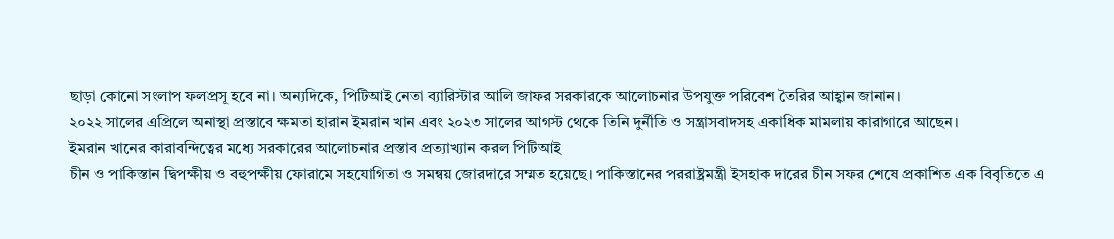ছাড়া কোনো সংলাপ ফলপ্রসূ হবে না। অন্যদিকে, পিটিআই নেতা ব্যারিস্টার আলি জাফর সরকারকে আলোচনার উপযুক্ত পরিবেশ তৈরির আহ্বান জানান।
২০২২ সালের এপ্রিলে অনাস্থা প্রস্তাবে ক্ষমতা হারান ইমরান খান এবং ২০২৩ সালের আগস্ট থেকে তিনি দুর্নীতি ও সন্ত্রাসবাদসহ একাধিক মামলায় কারাগারে আছেন।
ইমরান খানের কারাবন্দিত্বের মধ্যে সরকারের আলোচনার প্রস্তাব প্রত্যাখ্যান করল পিটিআই
চীন ও পাকিস্তান দ্বিপক্ষীয় ও বহুপক্ষীয় ফোরামে সহযোগিতা ও সমন্বয় জোরদারে সম্মত হয়েছে। পাকিস্তানের পররাষ্ট্রমন্ত্রী ইসহাক দারের চীন সফর শেষে প্রকাশিত এক বিবৃতিতে এ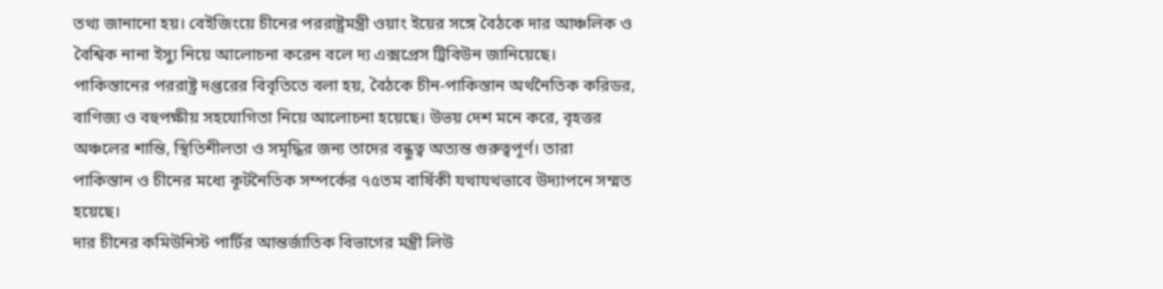তথ্য জানানো হয়। বেইজিংয়ে চীনের পররাষ্ট্রমন্ত্রী ওয়াং ইয়ের সঙ্গে বৈঠকে দার আঞ্চলিক ও বৈশ্বিক নানা ইস্যু নিয়ে আলোচনা করেন বলে দ্য এক্সপ্রেস ট্রিবিউন জানিয়েছে।
পাকিস্তানের পররাষ্ট্র দপ্তরের বিবৃতিতে বলা হয়, বৈঠকে চীন-পাকিস্তান অর্থনৈতিক করিডর, বাণিজ্য ও বহুপক্ষীয় সহযোগিতা নিয়ে আলোচনা হয়েছে। উভয় দেশ মনে করে, বৃহত্তর অঞ্চলের শান্তি, স্থিতিশীলতা ও সমৃদ্ধির জন্য তাদের বন্ধুত্ব অত্যন্ত গুরুত্বপূর্ণ। তারা পাকিস্তান ও চীনের মধ্যে কূটনৈতিক সম্পর্কের ৭৫তম বার্ষিকী যথাযথভাবে উদ্যাপনে সম্মত হয়েছে।
দার চীনের কমিউনিস্ট পার্টির আন্তর্জাতিক বিভাগের মন্ত্রী লিউ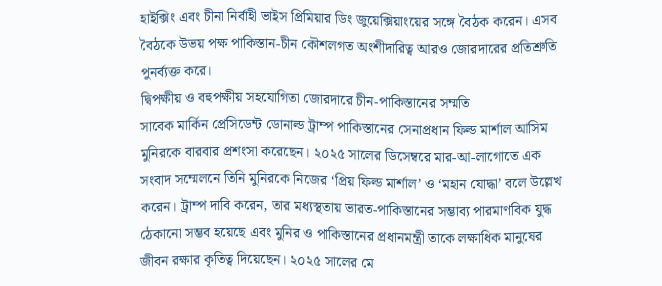হাইক্সিং এবং চীনা নির্বাহী ভাইস প্রিমিয়ার ডিং জুয়েক্সিয়াংয়ের সঙ্গে বৈঠক করেন। এসব বৈঠকে উভয় পক্ষ পাকিস্তান-চীন কৌশলগত অংশীদারিত্ব আরও জোরদারের প্রতিশ্রুতি পুনর্ব্যক্ত করে।
দ্বিপক্ষীয় ও বহুপক্ষীয় সহযোগিতা জোরদারে চীন-পাকিস্তানের সম্মতি
সাবেক মার্কিন প্রেসিডেন্ট ডোনাল্ড ট্রাম্প পাকিস্তানের সেনাপ্রধান ফিল্ড মার্শাল আসিম মুনিরকে বারবার প্রশংসা করেছেন। ২০২৫ সালের ডিসেম্বরে মার-আ-লাগোতে এক সংবাদ সম্মেলনে তিনি মুনিরকে নিজের ‘প্রিয় ফিল্ড মার্শাল’ ও ‘মহান যোদ্ধা’ বলে উল্লেখ করেন। ট্রাম্প দাবি করেন, তার মধ্যস্থতায় ভারত-পাকিস্তানের সম্ভাব্য পারমাণবিক যুদ্ধ ঠেকানো সম্ভব হয়েছে এবং মুনির ও পাকিস্তানের প্রধানমন্ত্রী তাকে লক্ষাধিক মানুষের জীবন রক্ষার কৃতিত্ব দিয়েছেন। ২০২৫ সালের মে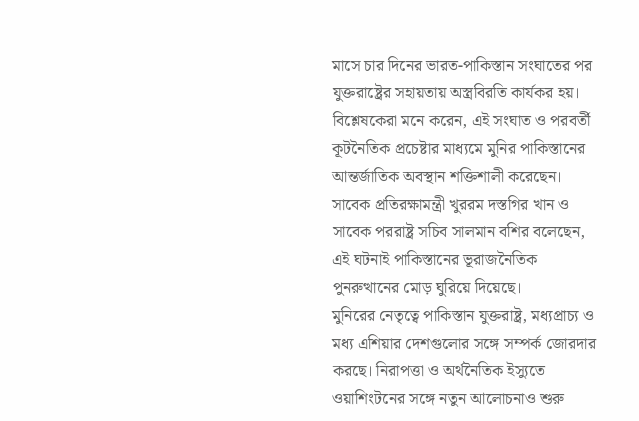মাসে চার দিনের ভারত-পাকিস্তান সংঘাতের পর যুক্তরাষ্ট্রের সহায়তায় অস্ত্রবিরতি কার্যকর হয়।
বিশ্লেষকেরা মনে করেন, এই সংঘাত ও পরবর্তী কূটনৈতিক প্রচেষ্টার মাধ্যমে মুনির পাকিস্তানের আন্তর্জাতিক অবস্থান শক্তিশালী করেছেন। সাবেক প্রতিরক্ষামন্ত্রী খুররম দস্তগির খান ও সাবেক পররাষ্ট্র সচিব সালমান বশির বলেছেন, এই ঘটনাই পাকিস্তানের ভূরাজনৈতিক পুনরুত্থানের মোড় ঘুরিয়ে দিয়েছে।
মুনিরের নেতৃত্বে পাকিস্তান যুক্তরাষ্ট্র, মধ্যপ্রাচ্য ও মধ্য এশিয়ার দেশগুলোর সঙ্গে সম্পর্ক জোরদার করছে। নিরাপত্তা ও অর্থনৈতিক ইস্যুতে ওয়াশিংটনের সঙ্গে নতুন আলোচনাও শুরু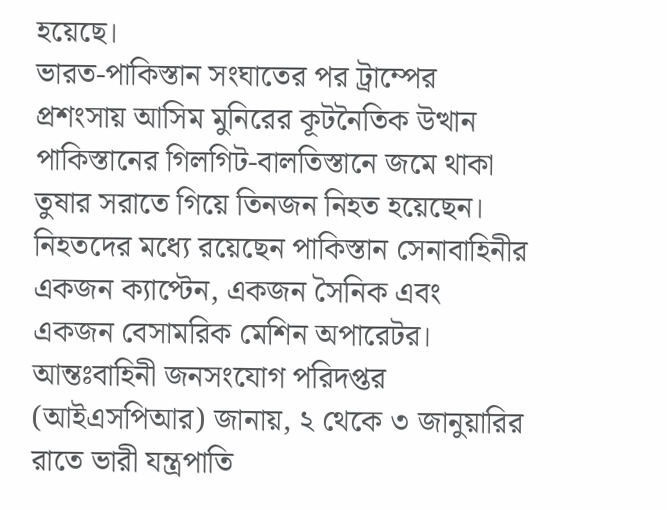হয়েছে।
ভারত-পাকিস্তান সংঘাতের পর ট্রাম্পের প্রশংসায় আসিম মুনিরের কূটনৈতিক উত্থান
পাকিস্তানের গিলগিট-বালতিস্তানে জমে থাকা তুষার সরাতে গিয়ে তিনজন নিহত হয়েছেন। নিহতদের মধ্যে রয়েছেন পাকিস্তান সেনাবাহিনীর একজন ক্যাপ্টেন, একজন সৈনিক এবং একজন বেসামরিক মেশিন অপারেটর। আন্তঃবাহিনী জনসংযোগ পরিদপ্তর (আইএসপিআর) জানায়, ২ থেকে ৩ জানুয়ারির রাতে ভারী যন্ত্রপাতি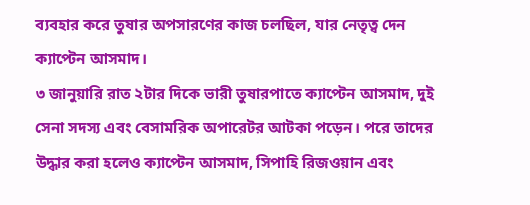ব্যবহার করে তুষার অপসারণের কাজ চলছিল, যার নেতৃত্ব দেন ক্যাপ্টেন আসমাদ।
৩ জানুয়ারি রাত ২টার দিকে ভারী তুষারপাতে ক্যাপ্টেন আসমাদ, দুই সেনা সদস্য এবং বেসামরিক অপারেটর আটকা পড়েন। পরে তাদের উদ্ধার করা হলেও ক্যাপ্টেন আসমাদ, সিপাহি রিজওয়ান এবং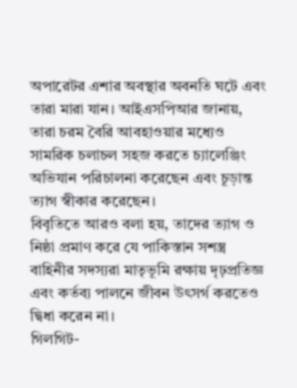অপারেটর এশার অবস্থার অবনতি ঘটে এবং তারা মারা যান। আইএসপিআর জানায়, তারা চরম বৈরি আবহাওয়ার মধ্যেও সামরিক চলাচল সহজ করতে চ্যালেঞ্জিং অভিযান পরিচালনা করেছেন এবং চূড়ান্ত ত্যাগ স্বীকার করেছেন।
বিবৃতিতে আরও বলা হয়, তাদের ত্যাগ ও নিষ্ঠা প্রমাণ করে যে পাকিস্তান সশস্ত্র বাহিনীর সদস্যরা মাতৃভূমি রক্ষায় দৃঢ়প্রতিজ্ঞ এবং কর্তব্য পালনে জীবন উৎসর্গ করতেও দ্বিধা করেন না।
গিলগিট-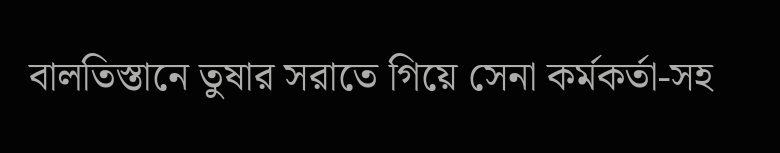বালতিস্তানে তুষার সরাতে গিয়ে সেনা কর্মকর্তা-সহ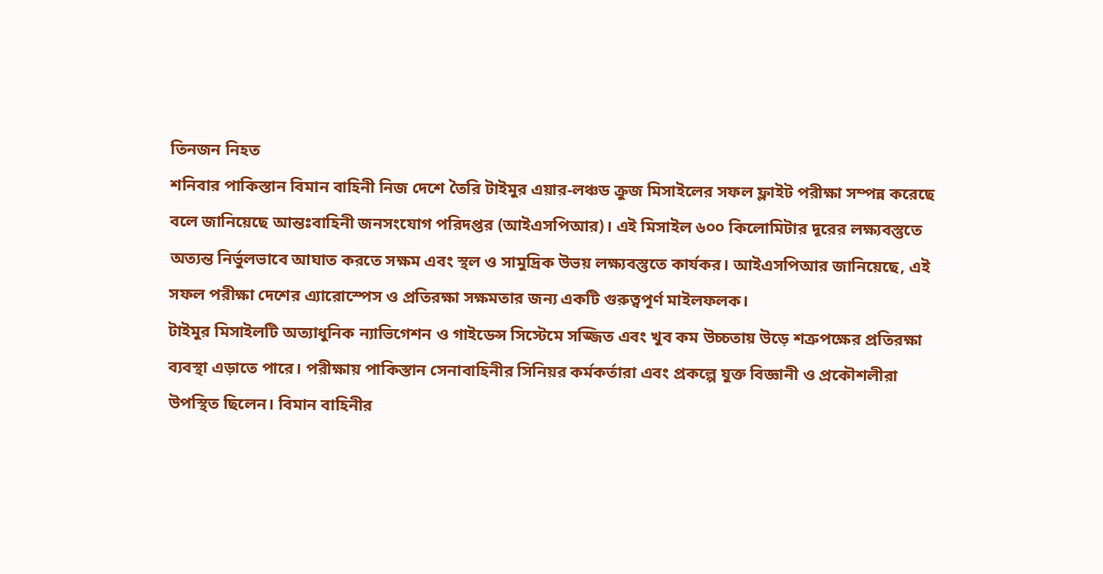তিনজন নিহত
শনিবার পাকিস্তান বিমান বাহিনী নিজ দেশে তৈরি টাইমুর এয়ার-লঞ্চড ক্রুজ মিসাইলের সফল ফ্লাইট পরীক্ষা সম্পন্ন করেছে বলে জানিয়েছে আন্তঃবাহিনী জনসংযোগ পরিদপ্তর (আইএসপিআর)। এই মিসাইল ৬০০ কিলোমিটার দূরের লক্ষ্যবস্তুতে অত্যন্ত নির্ভুলভাবে আঘাত করতে সক্ষম এবং স্থল ও সামুদ্রিক উভয় লক্ষ্যবস্তুতে কার্যকর। আইএসপিআর জানিয়েছে, এই সফল পরীক্ষা দেশের এ্যারোস্পেস ও প্রতিরক্ষা সক্ষমতার জন্য একটি গুরুত্বপূর্ণ মাইলফলক।
টাইমুর মিসাইলটি অত্যাধুনিক ন্যাভিগেশন ও গাইডেন্স সিস্টেমে সজ্জিত এবং খুব কম উচ্চতায় উড়ে শত্রুপক্ষের প্রতিরক্ষা ব্যবস্থা এড়াতে পারে। পরীক্ষায় পাকিস্তান সেনাবাহিনীর সিনিয়র কর্মকর্তারা এবং প্রকল্পে যুক্ত বিজ্ঞানী ও প্রকৌশলীরা উপস্থিত ছিলেন। বিমান বাহিনীর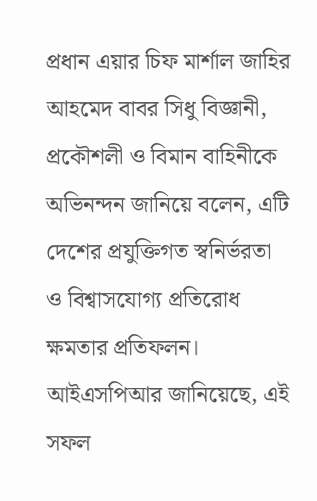প্রধান এয়ার চিফ মার্শাল জাহির আহমেদ বাবর সিধু বিজ্ঞানী, প্রকৌশলী ও বিমান বাহিনীকে অভিনন্দন জানিয়ে বলেন, এটি দেশের প্রযুক্তিগত স্বনির্ভরতা ও বিশ্বাসযোগ্য প্রতিরোধ ক্ষমতার প্রতিফলন।
আইএসপিআর জানিয়েছে, এই সফল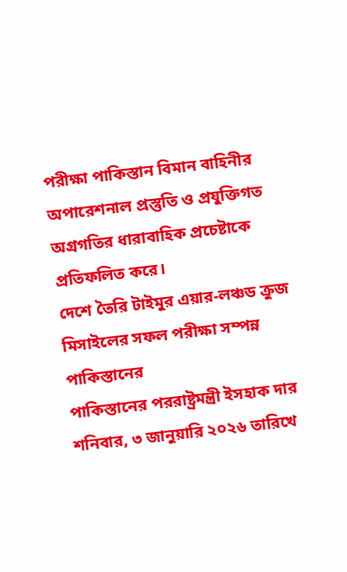পরীক্ষা পাকিস্তান বিমান বাহিনীর অপারেশনাল প্রস্তুতি ও প্রযুক্তিগত অগ্রগতির ধারাবাহিক প্রচেষ্টাকে প্রতিফলিত করে।
দেশে তৈরি টাইমুর এয়ার-লঞ্চড ক্রুজ মিসাইলের সফল পরীক্ষা সম্পন্ন পাকিস্তানের
পাকিস্তানের পররাষ্ট্রমন্ত্রী ইসহাক দার শনিবার, ৩ জানুয়ারি ২০২৬ তারিখে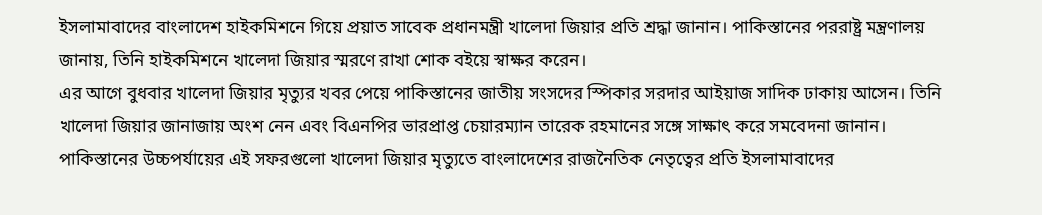ইসলামাবাদের বাংলাদেশ হাইকমিশনে গিয়ে প্রয়াত সাবেক প্রধানমন্ত্রী খালেদা জিয়ার প্রতি শ্রদ্ধা জানান। পাকিস্তানের পররাষ্ট্র মন্ত্রণালয় জানায়, তিনি হাইকমিশনে খালেদা জিয়ার স্মরণে রাখা শোক বইয়ে স্বাক্ষর করেন।
এর আগে বুধবার খালেদা জিয়ার মৃত্যুর খবর পেয়ে পাকিস্তানের জাতীয় সংসদের স্পিকার সরদার আইয়াজ সাদিক ঢাকায় আসেন। তিনি খালেদা জিয়ার জানাজায় অংশ নেন এবং বিএনপির ভারপ্রাপ্ত চেয়ারম্যান তারেক রহমানের সঙ্গে সাক্ষাৎ করে সমবেদনা জানান।
পাকিস্তানের উচ্চপর্যায়ের এই সফরগুলো খালেদা জিয়ার মৃত্যুতে বাংলাদেশের রাজনৈতিক নেতৃত্বের প্রতি ইসলামাবাদের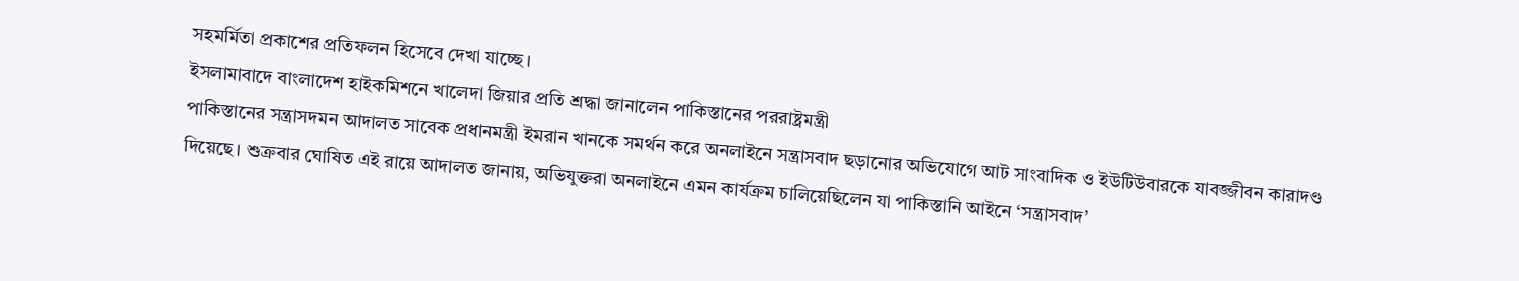সহমর্মিতা প্রকাশের প্রতিফলন হিসেবে দেখা যাচ্ছে।
ইসলামাবাদে বাংলাদেশ হাইকমিশনে খালেদা জিয়ার প্রতি শ্রদ্ধা জানালেন পাকিস্তানের পররাষ্ট্রমন্ত্রী
পাকিস্তানের সন্ত্রাসদমন আদালত সাবেক প্রধানমন্ত্রী ইমরান খানকে সমর্থন করে অনলাইনে সন্ত্রাসবাদ ছড়ানোর অভিযোগে আট সাংবাদিক ও ইউটিউবারকে যাবজ্জীবন কারাদণ্ড দিয়েছে। শুক্রবার ঘোষিত এই রায়ে আদালত জানায়, অভিযুক্তরা অনলাইনে এমন কার্যক্রম চালিয়েছিলেন যা পাকিস্তানি আইনে ‘সন্ত্রাসবাদ’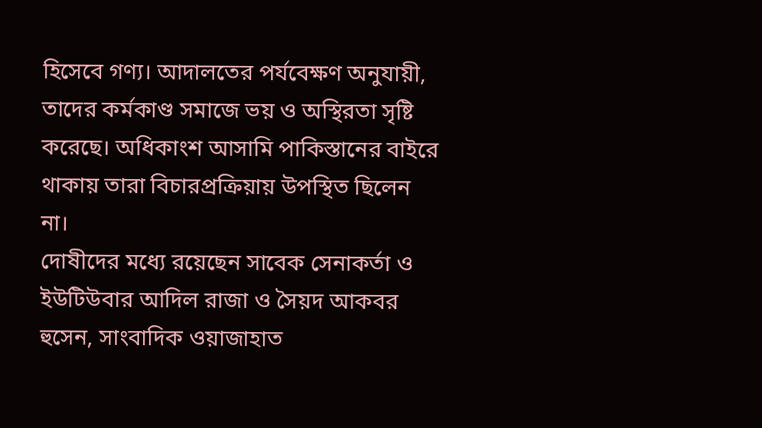হিসেবে গণ্য। আদালতের পর্যবেক্ষণ অনুযায়ী, তাদের কর্মকাণ্ড সমাজে ভয় ও অস্থিরতা সৃষ্টি করেছে। অধিকাংশ আসামি পাকিস্তানের বাইরে থাকায় তারা বিচারপ্রক্রিয়ায় উপস্থিত ছিলেন না।
দোষীদের মধ্যে রয়েছেন সাবেক সেনাকর্তা ও ইউটিউবার আদিল রাজা ও সৈয়দ আকবর হুসেন, সাংবাদিক ওয়াজাহাত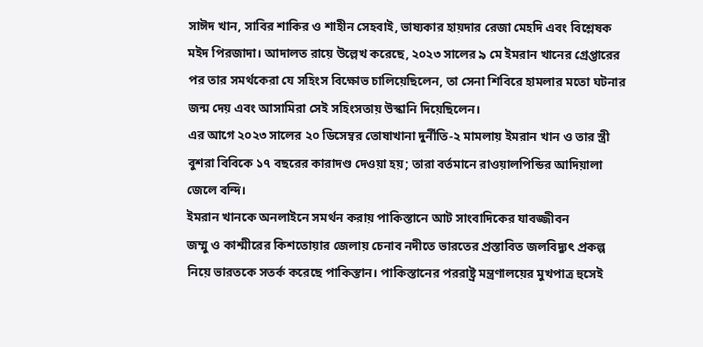সাঈদ খান, সাবির শাকির ও শাহীন সেহবাই, ভাষ্যকার হায়দার রেজা মেহদি এবং বিশ্লেষক মইদ পিরজাদা। আদালত রায়ে উল্লেখ করেছে, ২০২৩ সালের ৯ মে ইমরান খানের গ্রেপ্তারের পর তার সমর্থকেরা যে সহিংস বিক্ষোভ চালিয়েছিলেন, তা সেনা শিবিরে হামলার মতো ঘটনার জন্ম দেয় এবং আসামিরা সেই সহিংসতায় উস্কানি দিয়েছিলেন।
এর আগে ২০২৩ সালের ২০ ডিসেম্বর তোষাখানা দুর্নীতি-২ মামলায় ইমরান খান ও তার স্ত্রী বুশরা বিবিকে ১৭ বছরের কারাদণ্ড দেওয়া হয়; তারা বর্তমানে রাওয়ালপিন্ডির আদিয়ালা জেলে বন্দি।
ইমরান খানকে অনলাইনে সমর্থন করায় পাকিস্তানে আট সাংবাদিকের যাবজ্জীবন
জম্মু ও কাশ্মীরের কিশতোয়ার জেলায় চেনাব নদীতে ভারতের প্রস্তাবিত জলবিদ্যুৎ প্রকল্প নিয়ে ভারতকে সতর্ক করেছে পাকিস্তান। পাকিস্তানের পররাষ্ট্র মন্ত্রণালয়ের মুখপাত্র হুসেই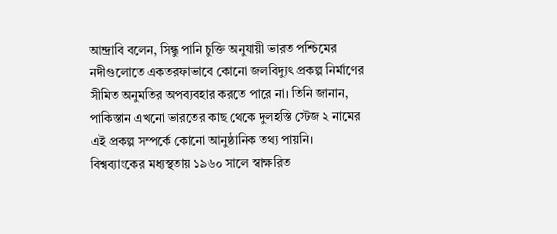আন্দ্রাবি বলেন, সিন্ধু পানি চুক্তি অনুযায়ী ভারত পশ্চিমের নদীগুলোতে একতরফাভাবে কোনো জলবিদ্যুৎ প্রকল্প নির্মাণের সীমিত অনুমতির অপব্যবহার করতে পারে না। তিনি জানান, পাকিস্তান এখনো ভারতের কাছ থেকে দুলহস্তি স্টেজ ২ নামের এই প্রকল্প সম্পর্কে কোনো আনুষ্ঠানিক তথ্য পায়নি।
বিশ্বব্যাংকের মধ্যস্থতায় ১৯৬০ সালে স্বাক্ষরিত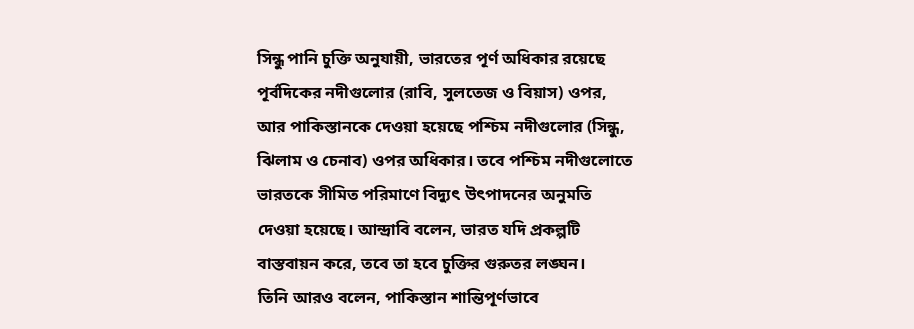সিন্ধু পানি চুক্তি অনুযায়ী, ভারতের পূর্ণ অধিকার রয়েছে পূর্বদিকের নদীগুলোর (রাবি, সুলতেজ ও বিয়াস) ওপর, আর পাকিস্তানকে দেওয়া হয়েছে পশ্চিম নদীগুলোর (সিন্ধু, ঝিলাম ও চেনাব) ওপর অধিকার। তবে পশ্চিম নদীগুলোতে ভারতকে সীমিত পরিমাণে বিদ্যুৎ উৎপাদনের অনুমতি দেওয়া হয়েছে। আন্দ্রাবি বলেন, ভারত যদি প্রকল্পটি বাস্তবায়ন করে, তবে তা হবে চুক্তির গুরুতর লঙ্ঘন।
তিনি আরও বলেন, পাকিস্তান শান্তিপূর্ণভাবে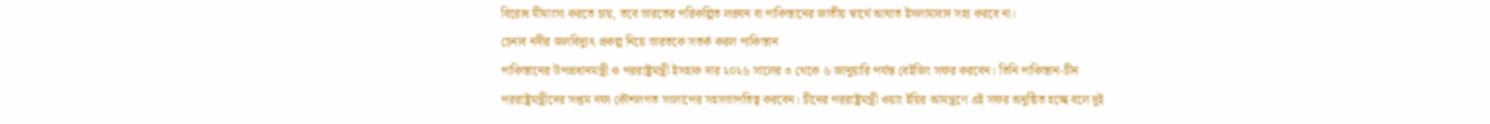বিরোধ মীমাংসা করতে চায়, তবে ভারতের পরিকল্পিত লঙ্ঘন বা পাকিস্তানের জাতীয় স্বার্থে আঘাত ইসলামাবাদ সহ্য করবে না।
চেনাব নদীর জলবিদ্যুৎ প্রকল্প নিয়ে ভারতকে সতর্ক করল পাকিস্তান
পাকিস্তানের উপপ্রধানমন্ত্রী ও পররাষ্ট্রমন্ত্রী ইসহাক দার ২০২৬ সালের ৩ থেকে ৬ জানুয়ারি পর্যন্ত বেইজিং সফর করবেন। তিনি পাকিস্তান-চীন পররাষ্ট্রমন্ত্রীদের সপ্তম দফা কৌশলগত সংলাপের সহসভাপতিত্ব করবেন। চীনের পররাষ্ট্রমন্ত্রী ওয়াং ইয়ির আমন্ত্রণে এই সফর অনুষ্ঠিত হচ্ছে বলে দুই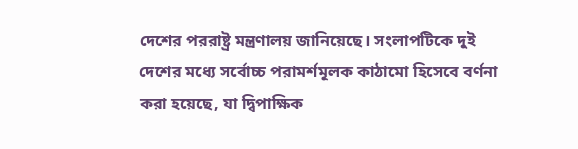দেশের পররাষ্ট্র মন্ত্রণালয় জানিয়েছে। সংলাপটিকে দুই দেশের মধ্যে সর্বোচ্চ পরামর্শমূলক কাঠামো হিসেবে বর্ণনা করা হয়েছে, যা দ্বিপাক্ষিক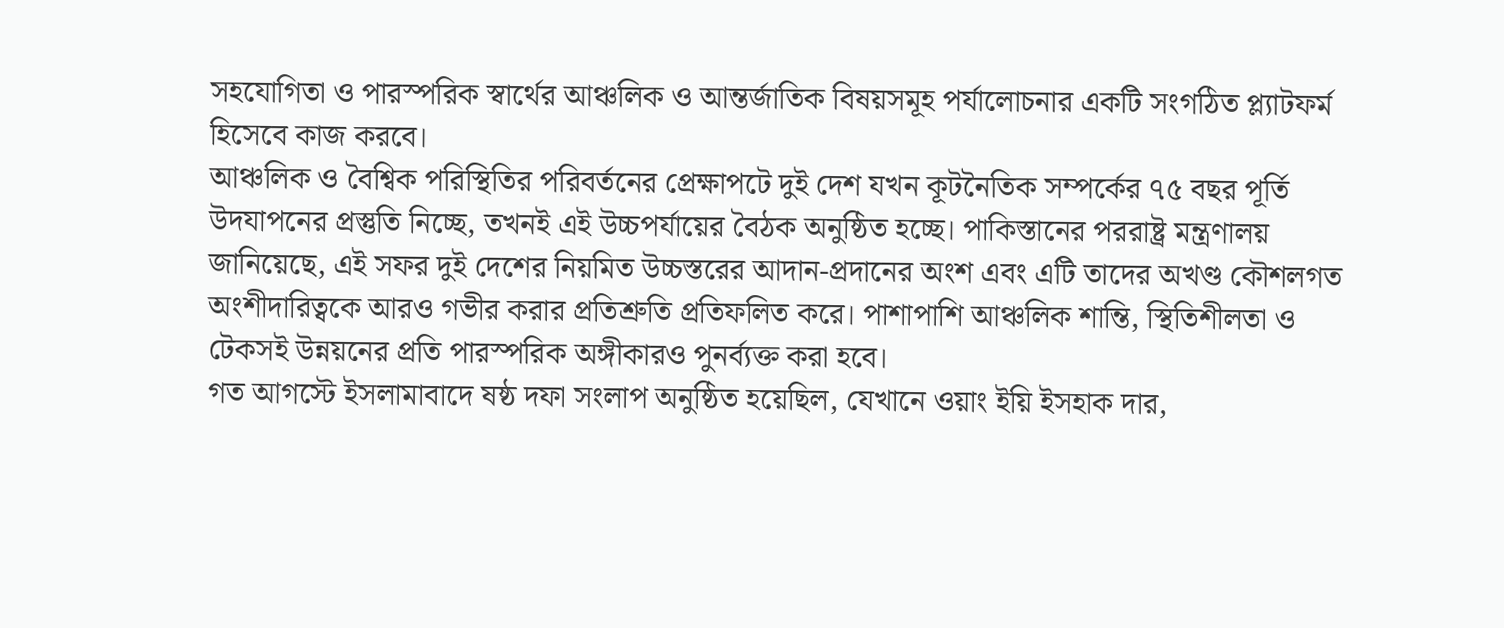সহযোগিতা ও পারস্পরিক স্বার্থের আঞ্চলিক ও আন্তর্জাতিক বিষয়সমূহ পর্যালোচনার একটি সংগঠিত প্ল্যাটফর্ম হিসেবে কাজ করবে।
আঞ্চলিক ও বৈশ্বিক পরিস্থিতির পরিবর্তনের প্রেক্ষাপটে দুই দেশ যখন কূটনৈতিক সম্পর্কের ৭৫ বছর পূর্তি উদযাপনের প্রস্তুতি নিচ্ছে, তখনই এই উচ্চপর্যায়ের বৈঠক অনুষ্ঠিত হচ্ছে। পাকিস্তানের পররাষ্ট্র মন্ত্রণালয় জানিয়েছে, এই সফর দুই দেশের নিয়মিত উচ্চস্তরের আদান-প্রদানের অংশ এবং এটি তাদের অখণ্ড কৌশলগত অংশীদারিত্বকে আরও গভীর করার প্রতিশ্রুতি প্রতিফলিত করে। পাশাপাশি আঞ্চলিক শান্তি, স্থিতিশীলতা ও টেকসই উন্নয়নের প্রতি পারস্পরিক অঙ্গীকারও পুনর্ব্যক্ত করা হবে।
গত আগস্টে ইসলামাবাদে ষষ্ঠ দফা সংলাপ অনুষ্ঠিত হয়েছিল, যেখানে ওয়াং ইয়ি ইসহাক দার,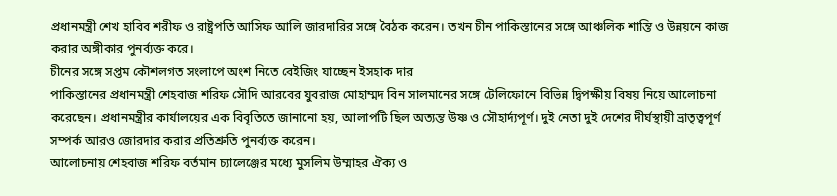প্রধানমন্ত্রী শেখ হাবিব শরীফ ও রাষ্ট্রপতি আসিফ আলি জারদারির সঙ্গে বৈঠক করেন। তখন চীন পাকিস্তানের সঙ্গে আঞ্চলিক শান্তি ও উন্নয়নে কাজ করার অঙ্গীকার পুনর্ব্যক্ত করে।
চীনের সঙ্গে সপ্তম কৌশলগত সংলাপে অংশ নিতে বেইজিং যাচ্ছেন ইসহাক দার
পাকিস্তানের প্রধানমন্ত্রী শেহবাজ শরিফ সৌদি আরবের যুবরাজ মোহাম্মদ বিন সালমানের সঙ্গে টেলিফোনে বিভিন্ন দ্বিপক্ষীয় বিষয় নিয়ে আলোচনা করেছেন। প্রধানমন্ত্রীর কার্যালয়ের এক বিবৃতিতে জানানো হয়, আলাপটি ছিল অত্যন্ত উষ্ণ ও সৌহার্দ্যপূর্ণ। দুই নেতা দুই দেশের দীর্ঘস্থায়ী ভ্রাতৃত্বপূর্ণ সম্পর্ক আরও জোরদার করার প্রতিশ্রুতি পুনর্ব্যক্ত করেন।
আলোচনায় শেহবাজ শরিফ বর্তমান চ্যালেঞ্জের মধ্যে মুসলিম উম্মাহর ঐক্য ও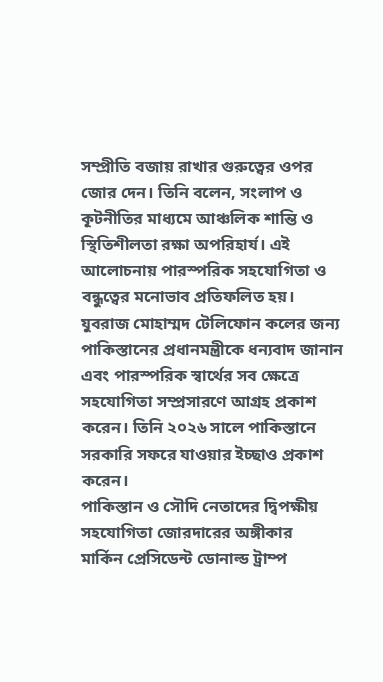সম্প্রীতি বজায় রাখার গুরুত্বের ওপর জোর দেন। তিনি বলেন, সংলাপ ও কূটনীতির মাধ্যমে আঞ্চলিক শান্তি ও স্থিতিশীলতা রক্ষা অপরিহার্য। এই আলোচনায় পারস্পরিক সহযোগিতা ও বন্ধুত্বের মনোভাব প্রতিফলিত হয়।
যুবরাজ মোহাম্মদ টেলিফোন কলের জন্য পাকিস্তানের প্রধানমন্ত্রীকে ধন্যবাদ জানান এবং পারস্পরিক স্বার্থের সব ক্ষেত্রে সহযোগিতা সম্প্রসারণে আগ্রহ প্রকাশ করেন। তিনি ২০২৬ সালে পাকিস্তানে সরকারি সফরে যাওয়ার ইচ্ছাও প্রকাশ করেন।
পাকিস্তান ও সৌদি নেতাদের দ্বিপক্ষীয় সহযোগিতা জোরদারের অঙ্গীকার
মার্কিন প্রেসিডেন্ট ডোনাল্ড ট্রাম্প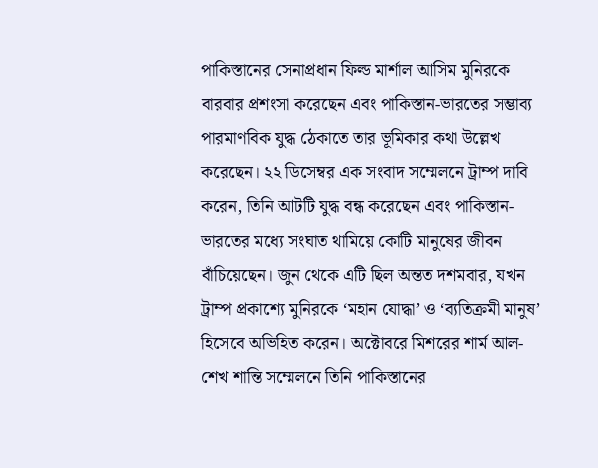পাকিস্তানের সেনাপ্রধান ফিল্ড মার্শাল আসিম মুনিরকে বারবার প্রশংসা করেছেন এবং পাকিস্তান-ভারতের সম্ভাব্য পারমাণবিক যুদ্ধ ঠেকাতে তার ভূমিকার কথা উল্লেখ করেছেন। ২২ ডিসেম্বর এক সংবাদ সম্মেলনে ট্রাম্প দাবি করেন, তিনি আটটি যুদ্ধ বন্ধ করেছেন এবং পাকিস্তান-ভারতের মধ্যে সংঘাত থামিয়ে কোটি মানুষের জীবন বাঁচিয়েছেন। জুন থেকে এটি ছিল অন্তত দশমবার, যখন ট্রাম্প প্রকাশ্যে মুনিরকে ‘মহান যোদ্ধা’ ও ‘ব্যতিক্রমী মানুষ’ হিসেবে অভিহিত করেন। অক্টোবরে মিশরের শার্ম আল-শেখ শান্তি সম্মেলনে তিনি পাকিস্তানের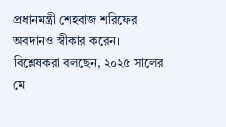প্রধানমন্ত্রী শেহবাজ শরিফের অবদানও স্বীকার করেন।
বিশ্লেষকরা বলছেন, ২০২৫ সালের মে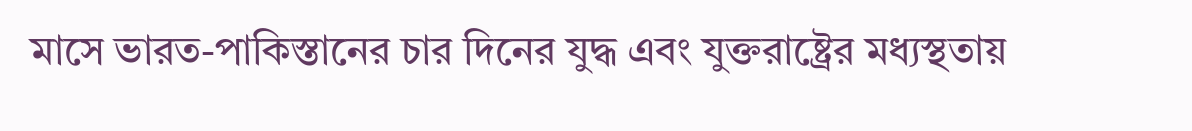মাসে ভারত-পাকিস্তানের চার দিনের যুদ্ধ এবং যুক্তরাষ্ট্রের মধ্যস্থতায়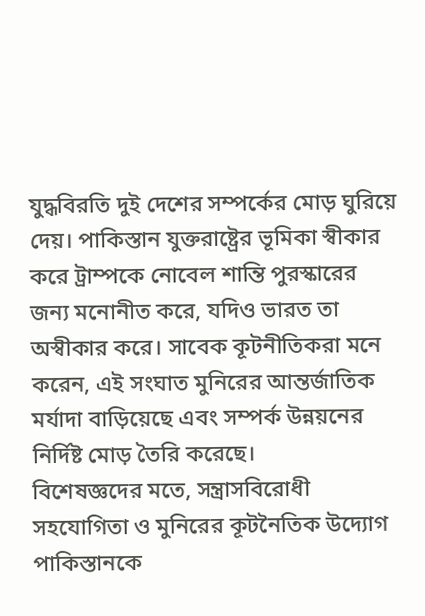যুদ্ধবিরতি দুই দেশের সম্পর্কের মোড় ঘুরিয়ে দেয়। পাকিস্তান যুক্তরাষ্ট্রের ভূমিকা স্বীকার করে ট্রাম্পকে নোবেল শান্তি পুরস্কারের জন্য মনোনীত করে, যদিও ভারত তা অস্বীকার করে। সাবেক কূটনীতিকরা মনে করেন, এই সংঘাত মুনিরের আন্তর্জাতিক মর্যাদা বাড়িয়েছে এবং সম্পর্ক উন্নয়নের নির্দিষ্ট মোড় তৈরি করেছে।
বিশেষজ্ঞদের মতে, সন্ত্রাসবিরোধী সহযোগিতা ও মুনিরের কূটনৈতিক উদ্যোগ পাকিস্তানকে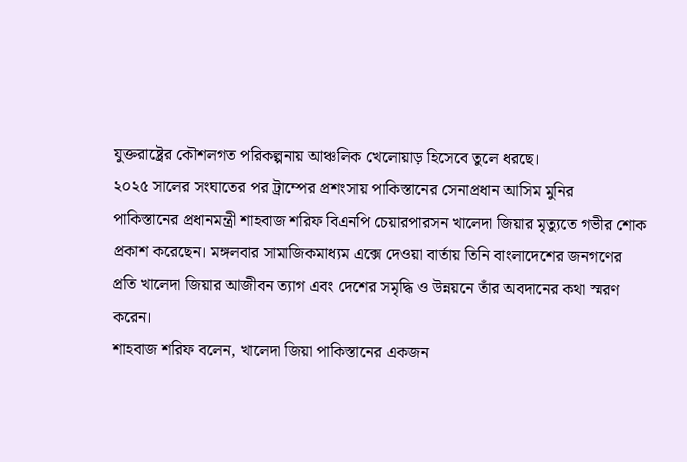যুক্তরাষ্ট্রের কৌশলগত পরিকল্পনায় আঞ্চলিক খেলোয়াড় হিসেবে তুলে ধরছে।
২০২৫ সালের সংঘাতের পর ট্রাম্পের প্রশংসায় পাকিস্তানের সেনাপ্রধান আসিম মুনির
পাকিস্তানের প্রধানমন্ত্রী শাহবাজ শরিফ বিএনপি চেয়ারপারসন খালেদা জিয়ার মৃত্যুতে গভীর শোক প্রকাশ করেছেন। মঙ্গলবার সামাজিকমাধ্যম এক্সে দেওয়া বার্তায় তিনি বাংলাদেশের জনগণের প্রতি খালেদা জিয়ার আজীবন ত্যাগ এবং দেশের সমৃদ্ধি ও উন্নয়নে তাঁর অবদানের কথা স্মরণ করেন।
শাহবাজ শরিফ বলেন, খালেদা জিয়া পাকিস্তানের একজন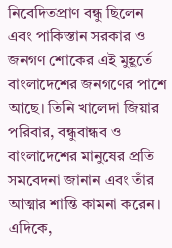নিবেদিতপ্রাণ বন্ধু ছিলেন এবং পাকিস্তান সরকার ও জনগণ শোকের এই মুহূর্তে বাংলাদেশের জনগণের পাশে আছে। তিনি খালেদা জিয়ার পরিবার, বন্ধুবান্ধব ও বাংলাদেশের মানুষের প্রতি সমবেদনা জানান এবং তাঁর আত্মার শান্তি কামনা করেন।
এদিকে,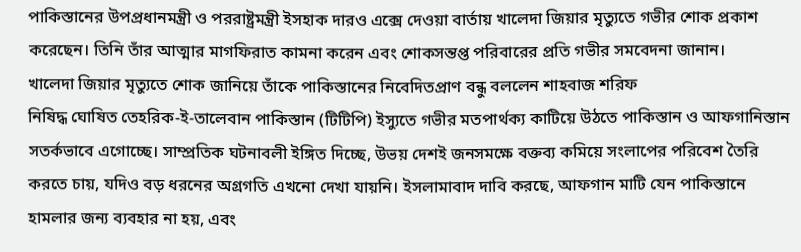পাকিস্তানের উপপ্রধানমন্ত্রী ও পররাষ্ট্রমন্ত্রী ইসহাক দারও এক্সে দেওয়া বার্তায় খালেদা জিয়ার মৃত্যুতে গভীর শোক প্রকাশ করেছেন। তিনি তাঁর আত্মার মাগফিরাত কামনা করেন এবং শোকসন্তপ্ত পরিবারের প্রতি গভীর সমবেদনা জানান।
খালেদা জিয়ার মৃত্যুতে শোক জানিয়ে তাঁকে পাকিস্তানের নিবেদিতপ্রাণ বন্ধু বললেন শাহবাজ শরিফ
নিষিদ্ধ ঘোষিত তেহরিক-ই-তালেবান পাকিস্তান (টিটিপি) ইস্যুতে গভীর মতপার্থক্য কাটিয়ে উঠতে পাকিস্তান ও আফগানিস্তান সতর্কভাবে এগোচ্ছে। সাম্প্রতিক ঘটনাবলী ইঙ্গিত দিচ্ছে, উভয় দেশই জনসমক্ষে বক্তব্য কমিয়ে সংলাপের পরিবেশ তৈরি করতে চায়, যদিও বড় ধরনের অগ্রগতি এখনো দেখা যায়নি। ইসলামাবাদ দাবি করছে, আফগান মাটি যেন পাকিস্তানে হামলার জন্য ব্যবহার না হয়, এবং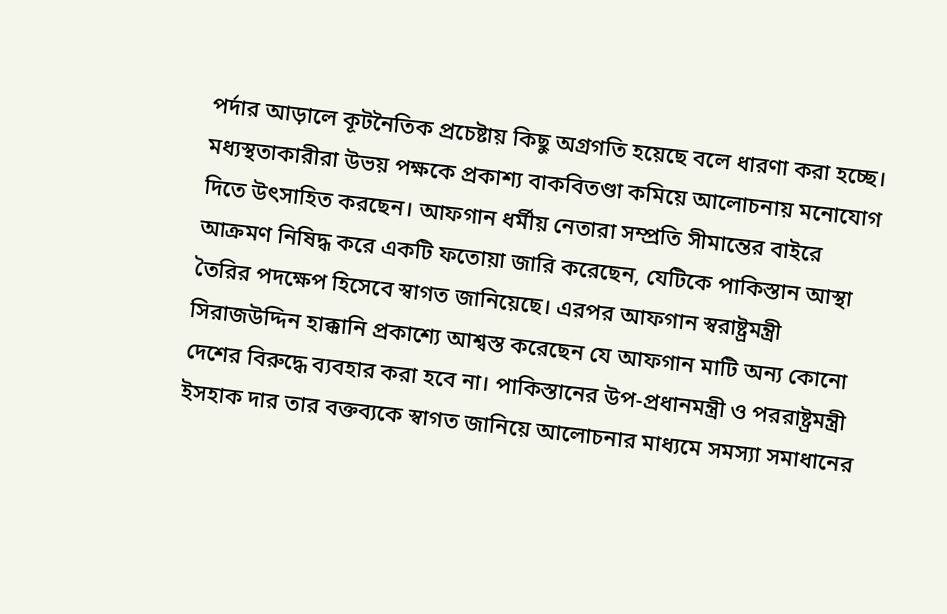পর্দার আড়ালে কূটনৈতিক প্রচেষ্টায় কিছু অগ্রগতি হয়েছে বলে ধারণা করা হচ্ছে।
মধ্যস্থতাকারীরা উভয় পক্ষকে প্রকাশ্য বাকবিতণ্ডা কমিয়ে আলোচনায় মনোযোগ দিতে উৎসাহিত করছেন। আফগান ধর্মীয় নেতারা সম্প্রতি সীমান্তের বাইরে আক্রমণ নিষিদ্ধ করে একটি ফতোয়া জারি করেছেন, যেটিকে পাকিস্তান আস্থা তৈরির পদক্ষেপ হিসেবে স্বাগত জানিয়েছে। এরপর আফগান স্বরাষ্ট্রমন্ত্রী সিরাজউদ্দিন হাক্কানি প্রকাশ্যে আশ্বস্ত করেছেন যে আফগান মাটি অন্য কোনো দেশের বিরুদ্ধে ব্যবহার করা হবে না। পাকিস্তানের উপ-প্রধানমন্ত্রী ও পররাষ্ট্রমন্ত্রী ইসহাক দার তার বক্তব্যকে স্বাগত জানিয়ে আলোচনার মাধ্যমে সমস্যা সমাধানের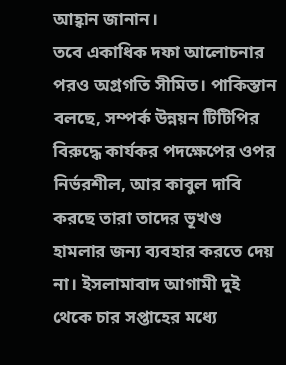আহ্বান জানান।
তবে একাধিক দফা আলোচনার পরও অগ্রগতি সীমিত। পাকিস্তান বলছে, সম্পর্ক উন্নয়ন টিটিপির বিরুদ্ধে কার্যকর পদক্ষেপের ওপর নির্ভরশীল, আর কাবুল দাবি করছে তারা তাদের ভূখণ্ড হামলার জন্য ব্যবহার করতে দেয় না। ইসলামাবাদ আগামী দুই থেকে চার সপ্তাহের মধ্যে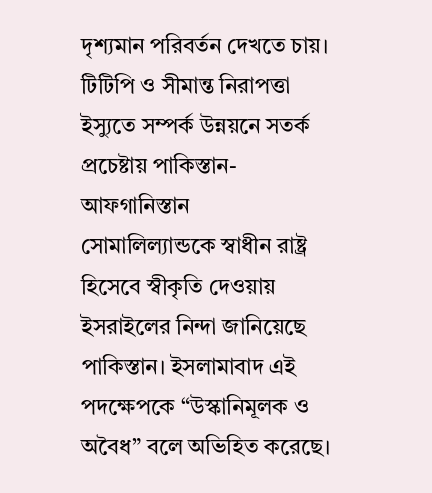দৃশ্যমান পরিবর্তন দেখতে চায়।
টিটিপি ও সীমান্ত নিরাপত্তা ইস্যুতে সম্পর্ক উন্নয়নে সতর্ক প্রচেষ্টায় পাকিস্তান-আফগানিস্তান
সোমালিল্যান্ডকে স্বাধীন রাষ্ট্র হিসেবে স্বীকৃতি দেওয়ায় ইসরাইলের নিন্দা জানিয়েছে পাকিস্তান। ইসলামাবাদ এই পদক্ষেপকে “উস্কানিমূলক ও অবৈধ” বলে অভিহিত করেছে।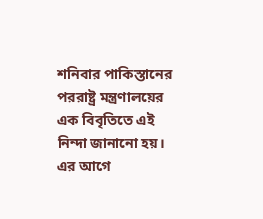শনিবার পাকিস্তানের পররাষ্ট্র মন্ত্রণালয়ের এক বিবৃতিতে এই নিন্দা জানানো হয়। এর আগে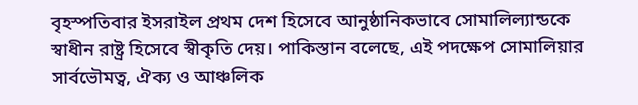বৃহস্পতিবার ইসরাইল প্রথম দেশ হিসেবে আনুষ্ঠানিকভাবে সোমালিল্যান্ডকে স্বাধীন রাষ্ট্র হিসেবে স্বীকৃতি দেয়। পাকিস্তান বলেছে, এই পদক্ষেপ সোমালিয়ার সার্বভৌমত্ব, ঐক্য ও আঞ্চলিক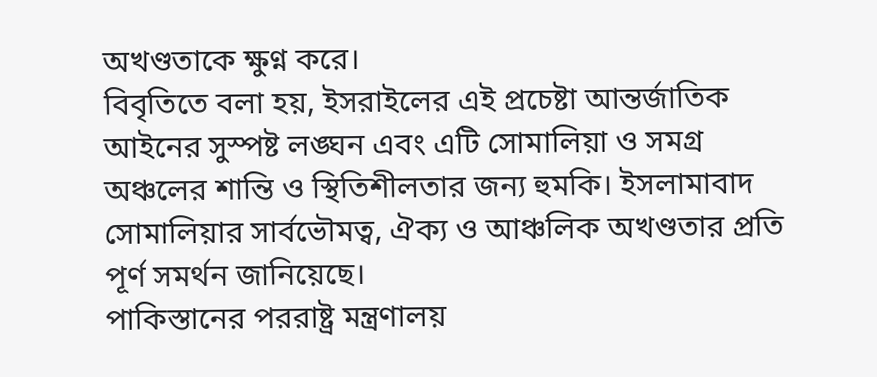অখণ্ডতাকে ক্ষুণ্ন করে।
বিবৃতিতে বলা হয়, ইসরাইলের এই প্রচেষ্টা আন্তর্জাতিক আইনের সুস্পষ্ট লঙ্ঘন এবং এটি সোমালিয়া ও সমগ্র অঞ্চলের শান্তি ও স্থিতিশীলতার জন্য হুমকি। ইসলামাবাদ সোমালিয়ার সার্বভৌমত্ব, ঐক্য ও আঞ্চলিক অখণ্ডতার প্রতি পূর্ণ সমর্থন জানিয়েছে।
পাকিস্তানের পররাষ্ট্র মন্ত্রণালয়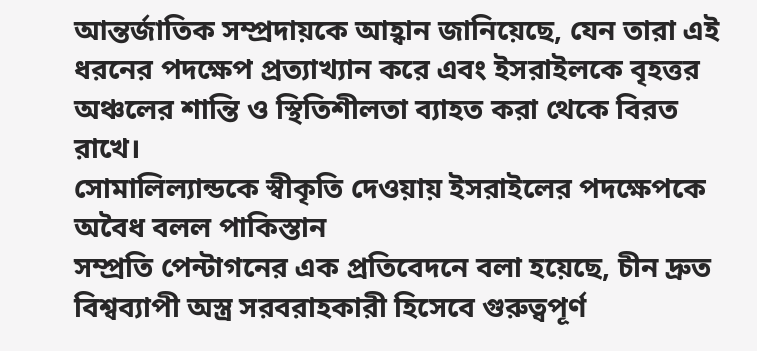আন্তর্জাতিক সম্প্রদায়কে আহ্বান জানিয়েছে, যেন তারা এই ধরনের পদক্ষেপ প্রত্যাখ্যান করে এবং ইসরাইলকে বৃহত্তর অঞ্চলের শান্তি ও স্থিতিশীলতা ব্যাহত করা থেকে বিরত রাখে।
সোমালিল্যান্ডকে স্বীকৃতি দেওয়ায় ইসরাইলের পদক্ষেপকে অবৈধ বলল পাকিস্তান
সম্প্রতি পেন্টাগনের এক প্রতিবেদনে বলা হয়েছে, চীন দ্রুত বিশ্বব্যাপী অস্ত্র সরবরাহকারী হিসেবে গুরুত্বপূর্ণ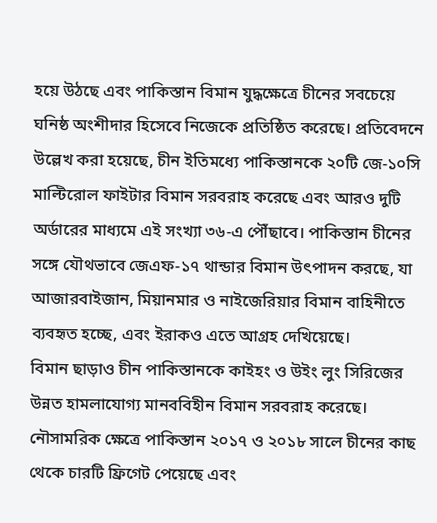হয়ে উঠছে এবং পাকিস্তান বিমান যুদ্ধক্ষেত্রে চীনের সবচেয়ে ঘনিষ্ঠ অংশীদার হিসেবে নিজেকে প্রতিষ্ঠিত করেছে। প্রতিবেদনে উল্লেখ করা হয়েছে, চীন ইতিমধ্যে পাকিস্তানকে ২০টি জে-১০সি মাল্টিরোল ফাইটার বিমান সরবরাহ করেছে এবং আরও দুটি অর্ডারের মাধ্যমে এই সংখ্যা ৩৬-এ পৌঁছাবে। পাকিস্তান চীনের সঙ্গে যৌথভাবে জেএফ-১৭ থান্ডার বিমান উৎপাদন করছে, যা আজারবাইজান, মিয়ানমার ও নাইজেরিয়ার বিমান বাহিনীতে ব্যবহৃত হচ্ছে, এবং ইরাকও এতে আগ্রহ দেখিয়েছে।
বিমান ছাড়াও চীন পাকিস্তানকে কাইহং ও উইং লুং সিরিজের উন্নত হামলাযোগ্য মানববিহীন বিমান সরবরাহ করেছে। নৌসামরিক ক্ষেত্রে পাকিস্তান ২০১৭ ও ২০১৮ সালে চীনের কাছ থেকে চারটি ফ্রিগেট পেয়েছে এবং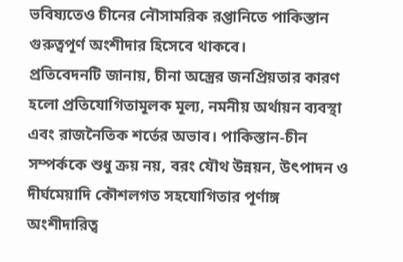ভবিষ্যতেও চীনের নৌসামরিক রপ্তানিতে পাকিস্তান গুরুত্বপূর্ণ অংশীদার হিসেবে থাকবে।
প্রতিবেদনটি জানায়, চীনা অস্ত্রের জনপ্রিয়তার কারণ হলো প্রতিযোগিতামূলক মূল্য, নমনীয় অর্থায়ন ব্যবস্থা এবং রাজনৈতিক শর্তের অভাব। পাকিস্তান-চীন সম্পর্ককে শুধু ক্রয় নয়, বরং যৌথ উন্নয়ন, উৎপাদন ও দীর্ঘমেয়াদি কৌশলগত সহযোগিতার পূর্ণাঙ্গ অংশীদারিত্ব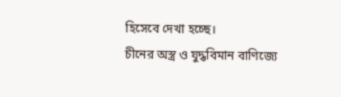হিসেবে দেখা হচ্ছে।
চীনের অস্ত্র ও যুদ্ধবিমান বাণিজ্যে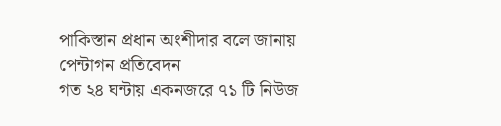পাকিস্তান প্রধান অংশীদার বলে জানায় পেন্টাগন প্রতিবেদন
গত ২৪ ঘন্টায় একনজরে ৭১ টি নিউজ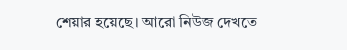শেয়ার হয়েছে। আরো নিউজ দেখতে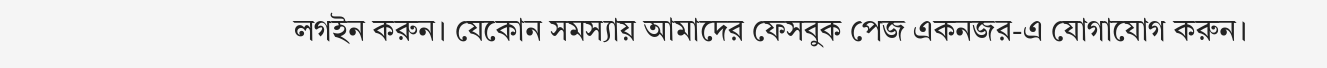লগইন করুন। যেকোন সমস্যায় আমাদের ফেসবুক পেজ একনজর-এ যোগাযোগ করুন।